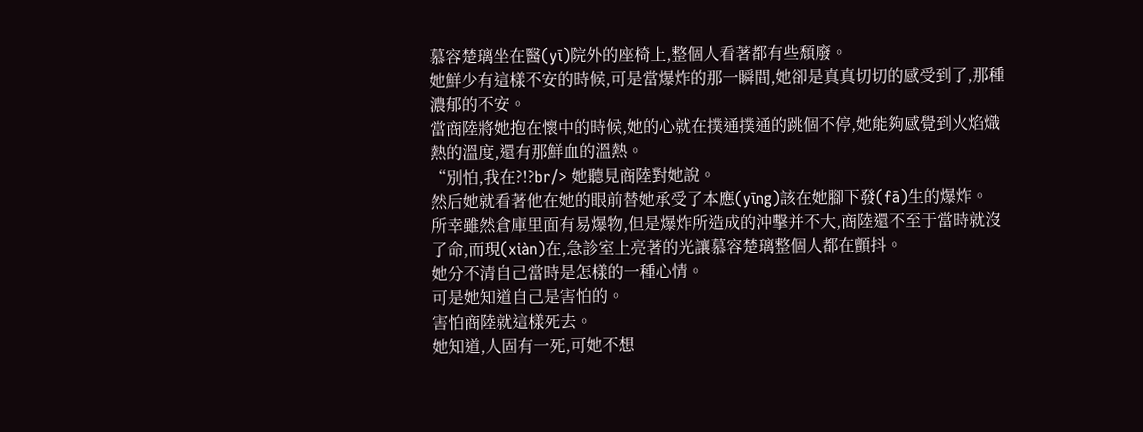慕容楚璃坐在醫(yī)院外的座椅上,整個人看著都有些頹廢。
她鮮少有這樣不安的時候,可是當爆炸的那一瞬間,她卻是真真切切的感受到了,那種濃郁的不安。
當商陸將她抱在懷中的時候,她的心就在撲通撲通的跳個不停,她能夠感覺到火焰熾熱的溫度,還有那鮮血的溫熱。
“別怕,我在?!?br/> 她聽見商陸對她說。
然后她就看著他在她的眼前替她承受了本應(yīng)該在她腳下發(fā)生的爆炸。
所幸雖然倉庫里面有易爆物,但是爆炸所造成的沖擊并不大,商陸還不至于當時就沒了命,而現(xiàn)在,急診室上亮著的光讓慕容楚璃整個人都在顫抖。
她分不清自己當時是怎樣的一種心情。
可是她知道自己是害怕的。
害怕商陸就這樣死去。
她知道,人固有一死,可她不想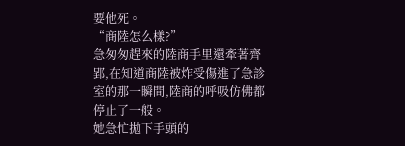要他死。
“商陸怎么樣?”
急匆匆趕來的陸商手里還牽著齊郢,在知道商陸被炸受傷進了急診室的那一瞬間,陸商的呼吸仿佛都停止了一般。
她急忙拋下手頭的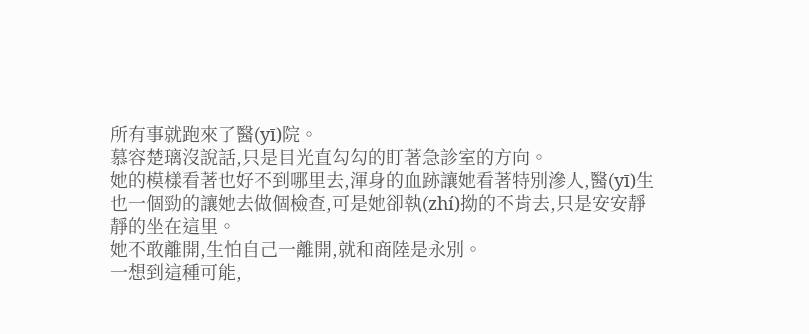所有事就跑來了醫(yī)院。
慕容楚璃沒說話,只是目光直勾勾的盯著急診室的方向。
她的模樣看著也好不到哪里去,渾身的血跡讓她看著特別滲人,醫(yī)生也一個勁的讓她去做個檢查,可是她卻執(zhí)拗的不肯去,只是安安靜靜的坐在這里。
她不敢離開,生怕自己一離開,就和商陸是永別。
一想到這種可能,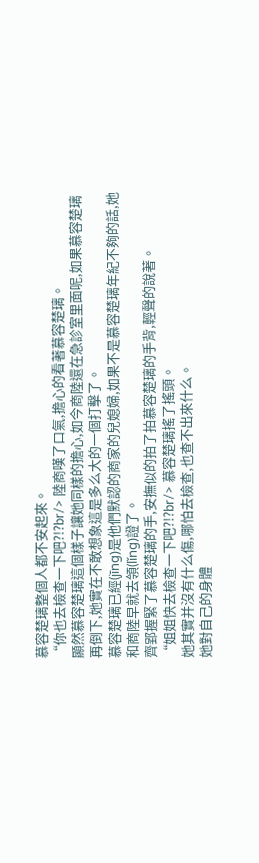慕容楚璃整個人都不安起來。
“你也去檢查一下吧?!?br/> 陸商嘆了口氣,擔心的看著慕容楚璃。
顯然慕容楚璃這個樣子讓她同樣的擔心,如今商陸還在急診室里面呢,如果慕容楚璃再倒下,她實在不敢想象這是多么大的一個打擊了。
慕容楚璃已經(jīng)是他們默認的商家的兒媳婦,如果不是慕容楚璃年紀不夠的話,她和商陸早就去領(lǐng)證了。
齊郢握緊了慕容楚璃的手,安撫似的拍了拍慕容楚璃的手背,輕聲的說著。
“姐姐快去檢查一下吧?!?br/> 慕容楚璃搖了搖頭。
她其實并沒有什么傷,哪怕去檢查,也查不出來什么。
她對自己的身體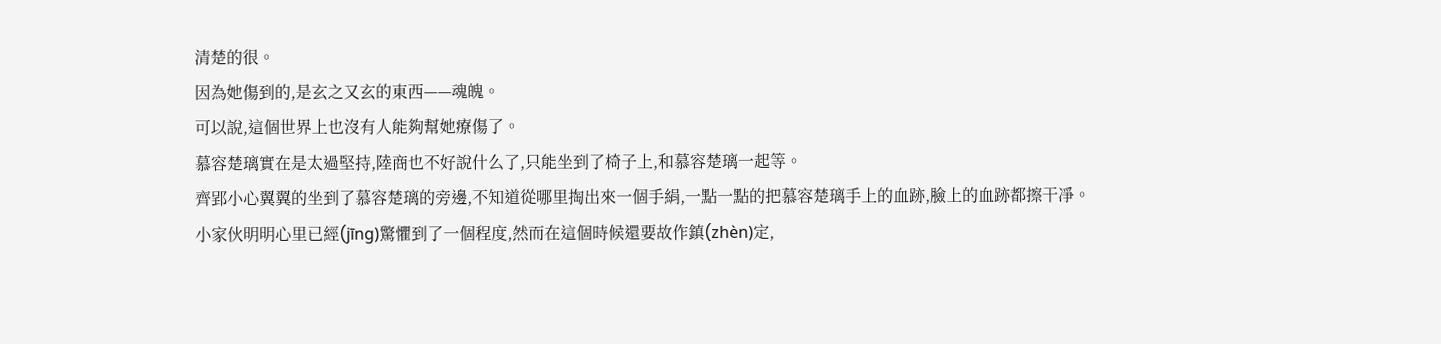清楚的很。
因為她傷到的,是玄之又玄的東西——魂魄。
可以說,這個世界上也沒有人能夠幫她療傷了。
慕容楚璃實在是太過堅持,陸商也不好說什么了,只能坐到了椅子上,和慕容楚璃一起等。
齊郢小心翼翼的坐到了慕容楚璃的旁邊,不知道從哪里掏出來一個手絹,一點一點的把慕容楚璃手上的血跡,臉上的血跡都擦干凈。
小家伙明明心里已經(jīng)驚懼到了一個程度,然而在這個時候還要故作鎮(zhèn)定,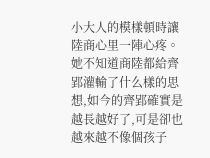小大人的模樣頓時讓陸商心里一陣心疼。
她不知道商陸都給齊郢灌輸了什么樣的思想,如今的齊郢確實是越長越好了,可是卻也越來越不像個孩子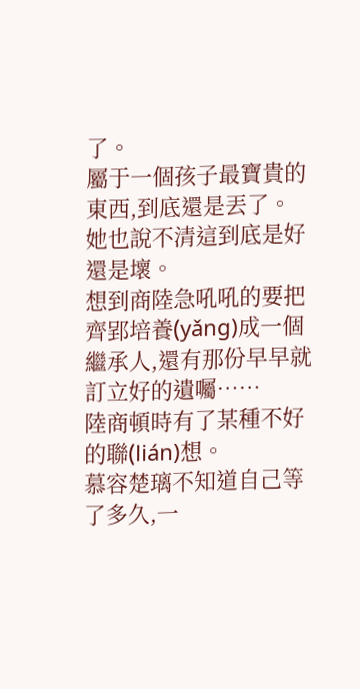了。
屬于一個孩子最寶貴的東西,到底還是丟了。
她也說不清這到底是好還是壞。
想到商陸急吼吼的要把齊郢培養(yǎng)成一個繼承人,還有那份早早就訂立好的遺囑……
陸商頓時有了某種不好的聯(lián)想。
慕容楚璃不知道自己等了多久,一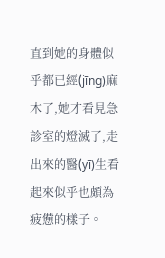直到她的身體似乎都已經(jīng)麻木了,她才看見急診室的燈滅了,走出來的醫(yī)生看起來似乎也頗為疲憊的樣子。